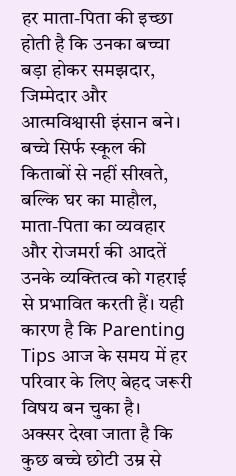हर माता-पिता की इच्छा होती है कि उनका बच्चा बड़ा होकर समझदार, जिम्मेदार और आत्मविश्वासी इंसान बने। बच्चे सिर्फ स्कूल की किताबों से नहीं सीखते, बल्कि घर का माहौल, माता-पिता का व्यवहार और रोजमर्रा की आदतें उनके व्यक्तित्व को गहराई से प्रभावित करती हैं। यही कारण है कि Parenting Tips आज के समय में हर परिवार के लिए बेहद जरूरी विषय बन चुका है।
अक्सर देखा जाता है कि कुछ बच्चे छोटी उम्र से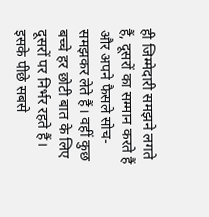ही जिम्मेदारी समझने लगते हैं, दूसरों का सम्मान करते हैं और अपने फैसले सोच-समझकर लेते हैं। वहीं कुछ बच्चे हर छोटी बात के लिए दूसरों पर निर्भर रहते हैं। इसके पीछे सबसे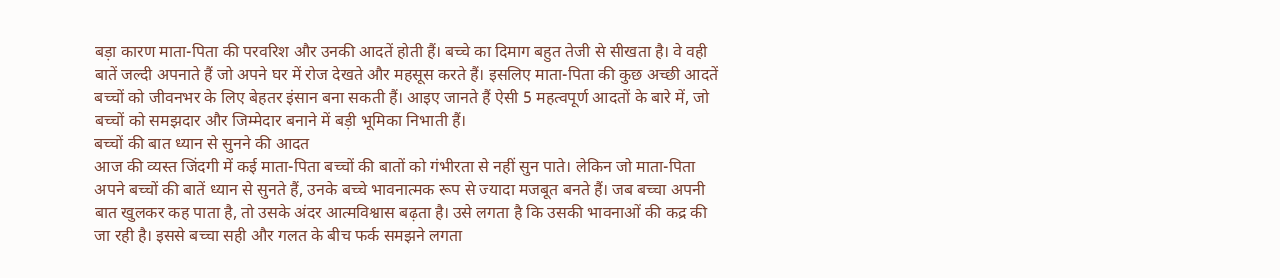बड़ा कारण माता-पिता की परवरिश और उनकी आदतें होती हैं। बच्चे का दिमाग बहुत तेजी से सीखता है। वे वही बातें जल्दी अपनाते हैं जो अपने घर में रोज देखते और महसूस करते हैं। इसलिए माता-पिता की कुछ अच्छी आदतें बच्चों को जीवनभर के लिए बेहतर इंसान बना सकती हैं। आइए जानते हैं ऐसी 5 महत्वपूर्ण आदतों के बारे में, जो बच्चों को समझदार और जिम्मेदार बनाने में बड़ी भूमिका निभाती हैं।
बच्चों की बात ध्यान से सुनने की आदत
आज की व्यस्त जिंदगी में कई माता-पिता बच्चों की बातों को गंभीरता से नहीं सुन पाते। लेकिन जो माता-पिता अपने बच्चों की बातें ध्यान से सुनते हैं, उनके बच्चे भावनात्मक रूप से ज्यादा मजबूत बनते हैं। जब बच्चा अपनी बात खुलकर कह पाता है, तो उसके अंदर आत्मविश्वास बढ़ता है। उसे लगता है कि उसकी भावनाओं की कद्र की जा रही है। इससे बच्चा सही और गलत के बीच फर्क समझने लगता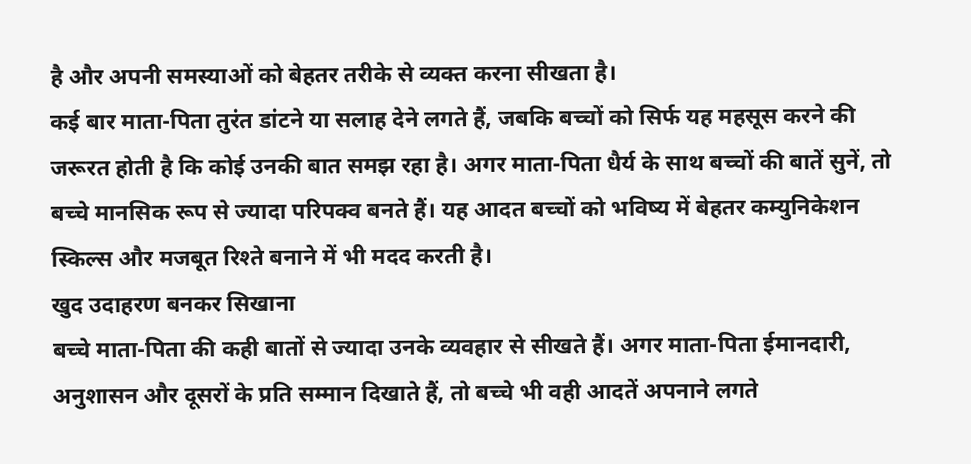है और अपनी समस्याओं को बेहतर तरीके से व्यक्त करना सीखता है।
कई बार माता-पिता तुरंत डांटने या सलाह देने लगते हैं, जबकि बच्चों को सिर्फ यह महसूस करने की जरूरत होती है कि कोई उनकी बात समझ रहा है। अगर माता-पिता धैर्य के साथ बच्चों की बातें सुनें, तो बच्चे मानसिक रूप से ज्यादा परिपक्व बनते हैं। यह आदत बच्चों को भविष्य में बेहतर कम्युनिकेशन स्किल्स और मजबूत रिश्ते बनाने में भी मदद करती है।
खुद उदाहरण बनकर सिखाना
बच्चे माता-पिता की कही बातों से ज्यादा उनके व्यवहार से सीखते हैं। अगर माता-पिता ईमानदारी, अनुशासन और दूसरों के प्रति सम्मान दिखाते हैं, तो बच्चे भी वही आदतें अपनाने लगते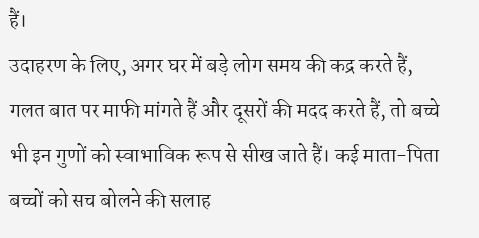हैं।
उदाहरण के लिए, अगर घर में बड़े लोग समय की कद्र करते हैं, गलत बात पर माफी मांगते हैं और दूसरों की मदद करते हैं, तो बच्चे भी इन गुणों को स्वाभाविक रूप से सीख जाते हैं। कई माता-पिता बच्चों को सच बोलने की सलाह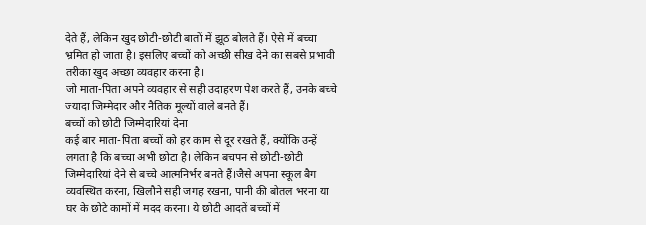देते हैं, लेकिन खुद छोटी-छोटी बातों में झूठ बोलते हैं। ऐसे में बच्चा भ्रमित हो जाता है। इसलिए बच्चों को अच्छी सीख देने का सबसे प्रभावी तरीका खुद अच्छा व्यवहार करना है।
जो माता-पिता अपने व्यवहार से सही उदाहरण पेश करते हैं, उनके बच्चे ज्यादा जिम्मेदार और नैतिक मूल्यों वाले बनते हैं।
बच्चों को छोटी जिम्मेदारियां देना
कई बार माता-पिता बच्चों को हर काम से दूर रखते हैं, क्योंकि उन्हें लगता है कि बच्चा अभी छोटा है। लेकिन बचपन से छोटी-छोटी जिम्मेदारियां देने से बच्चे आत्मनिर्भर बनते हैं।जैसे अपना स्कूल बैग व्यवस्थित करना, खिलौने सही जगह रखना, पानी की बोतल भरना या घर के छोटे कामों में मदद करना। ये छोटी आदतें बच्चों में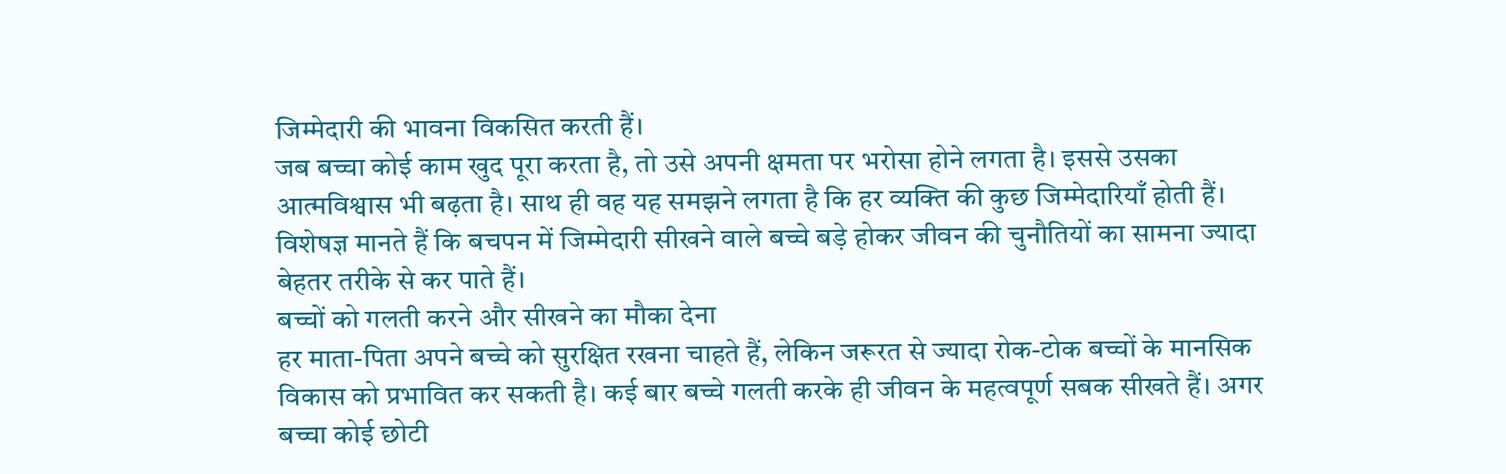जिम्मेदारी की भावना विकसित करती हैं।
जब बच्चा कोई काम खुद पूरा करता है, तो उसे अपनी क्षमता पर भरोसा होने लगता है। इससे उसका आत्मविश्वास भी बढ़ता है। साथ ही वह यह समझने लगता है कि हर व्यक्ति की कुछ जिम्मेदारियाँ होती हैं। विशेषज्ञ मानते हैं कि बचपन में जिम्मेदारी सीखने वाले बच्चे बड़े होकर जीवन की चुनौतियों का सामना ज्यादा बेहतर तरीके से कर पाते हैं।
बच्चों को गलती करने और सीखने का मौका देना
हर माता-पिता अपने बच्चे को सुरक्षित रखना चाहते हैं, लेकिन जरूरत से ज्यादा रोक-टोक बच्चों के मानसिक विकास को प्रभावित कर सकती है। कई बार बच्चे गलती करके ही जीवन के महत्वपूर्ण सबक सीखते हैं। अगर बच्चा कोई छोटी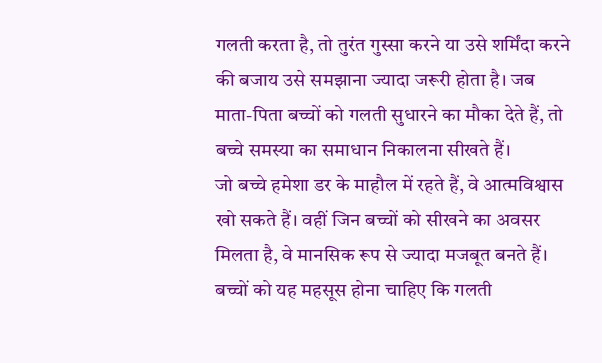गलती करता है, तो तुरंत गुस्सा करने या उसे शर्मिंदा करने की बजाय उसे समझाना ज्यादा जरूरी होता है। जब माता-पिता बच्चों को गलती सुधारने का मौका देते हैं, तो बच्चे समस्या का समाधान निकालना सीखते हैं।
जो बच्चे हमेशा डर के माहौल में रहते हैं, वे आत्मविश्वास खो सकते हैं। वहीं जिन बच्चों को सीखने का अवसर मिलता है, वे मानसिक रूप से ज्यादा मजबूत बनते हैं। बच्चों को यह महसूस होना चाहिए कि गलती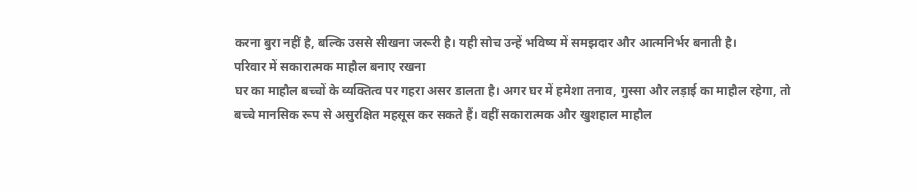करना बुरा नहीं है, बल्कि उससे सीखना जरूरी है। यही सोच उन्हें भविष्य में समझदार और आत्मनिर्भर बनाती है।
परिवार में सकारात्मक माहौल बनाए रखना
घर का माहौल बच्चों के व्यक्तित्व पर गहरा असर डालता है। अगर घर में हमेशा तनाव, गुस्सा और लड़ाई का माहौल रहेगा, तो बच्चे मानसिक रूप से असुरक्षित महसूस कर सकते हैं। वहीं सकारात्मक और खुशहाल माहौल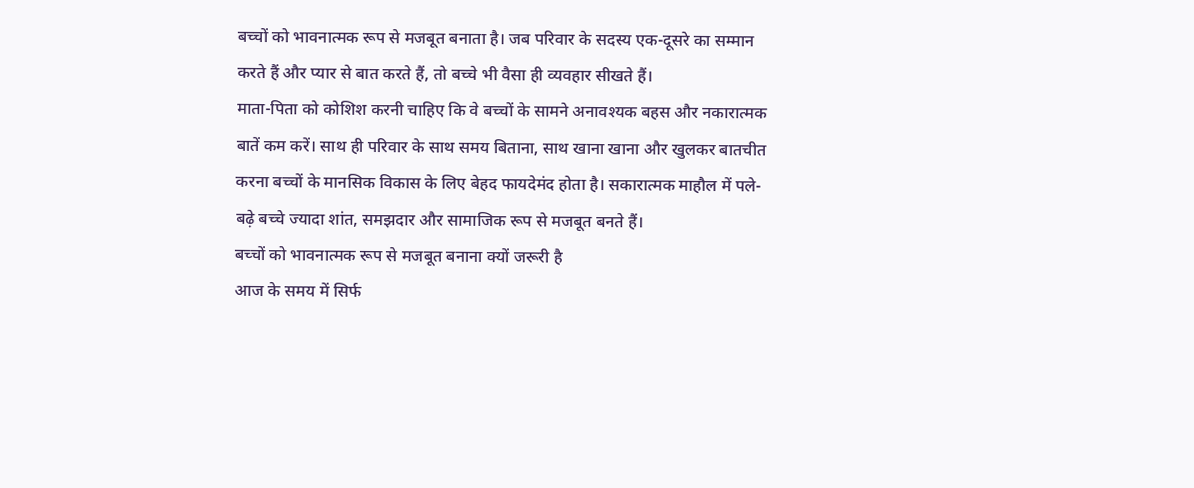बच्चों को भावनात्मक रूप से मजबूत बनाता है। जब परिवार के सदस्य एक-दूसरे का सम्मान करते हैं और प्यार से बात करते हैं, तो बच्चे भी वैसा ही व्यवहार सीखते हैं।
माता-पिता को कोशिश करनी चाहिए कि वे बच्चों के सामने अनावश्यक बहस और नकारात्मक बातें कम करें। साथ ही परिवार के साथ समय बिताना, साथ खाना खाना और खुलकर बातचीत करना बच्चों के मानसिक विकास के लिए बेहद फायदेमंद होता है। सकारात्मक माहौल में पले-बढ़े बच्चे ज्यादा शांत, समझदार और सामाजिक रूप से मजबूत बनते हैं।
बच्चों को भावनात्मक रूप से मजबूत बनाना क्यों जरूरी है
आज के समय में सिर्फ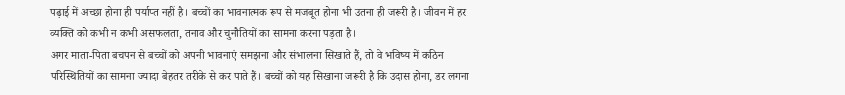पढ़ाई में अच्छा होना ही पर्याप्त नहीं है। बच्चों का भावनात्मक रूप से मजबूत होना भी उतना ही जरूरी है। जीवन में हर व्यक्ति को कभी न कभी असफलता, तनाव और चुनौतियों का सामना करना पड़ता है।
अगर माता-पिता बचपन से बच्चों को अपनी भावनाएं समझना और संभालना सिखाते हैं, तो वे भविष्य में कठिन परिस्थितियों का सामना ज्यादा बेहतर तरीके से कर पाते हैं। बच्चों को यह सिखाना जरूरी है कि उदास होना, डर लगना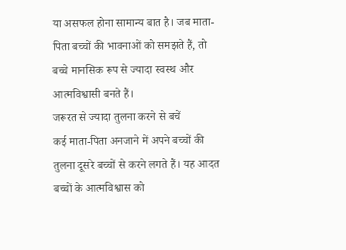या असफल होना सामान्य बात है। जब माता-पिता बच्चों की भावनाओं को समझते हैं, तो बच्चे मानसिक रूप से ज्यादा स्वस्थ और आत्मविश्वासी बनते हैं।
जरूरत से ज्यादा तुलना करने से बचें
कई माता-पिता अनजाने में अपने बच्चों की तुलना दूसरे बच्चों से करने लगते हैं। यह आदत बच्चों के आत्मविश्वास को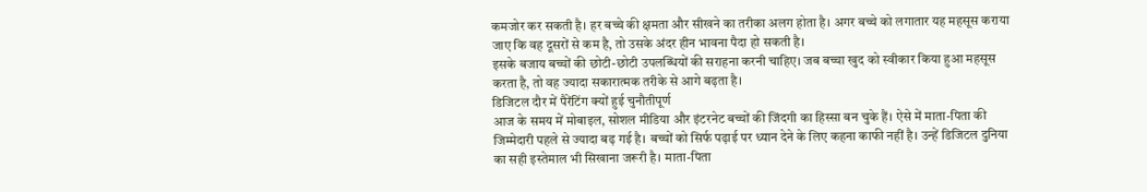कमजोर कर सकती है। हर बच्चे की क्षमता और सीखने का तरीका अलग होता है। अगर बच्चे को लगातार यह महसूस कराया जाए कि वह दूसरों से कम है, तो उसके अंदर हीन भावना पैदा हो सकती है।
इसके बजाय बच्चों की छोटी-छोटी उपलब्धियों की सराहना करनी चाहिए। जब बच्चा खुद को स्वीकार किया हुआ महसूस करता है, तो वह ज्यादा सकारात्मक तरीके से आगे बढ़ता है।
डिजिटल दौर में पैरेंटिंग क्यों हुई चुनौतीपूर्ण
आज के समय में मोबाइल, सोशल मीडिया और इंटरनेट बच्चों की जिंदगी का हिस्सा बन चुके हैं। ऐसे में माता-पिता की जिम्मेदारी पहले से ज्यादा बढ़ गई है। बच्चों को सिर्फ पढ़ाई पर ध्यान देने के लिए कहना काफी नहीं है। उन्हें डिजिटल दुनिया का सही इस्तेमाल भी सिखाना जरूरी है। माता-पिता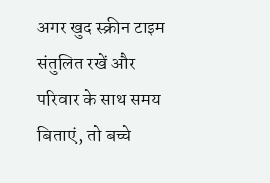अगर खुद स्क्रीन टाइम संतुलित रखें और परिवार के साथ समय बिताएं, तो बच्चे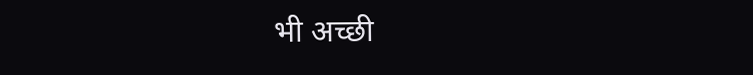भी अच्छी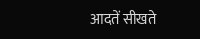आदतें सीखते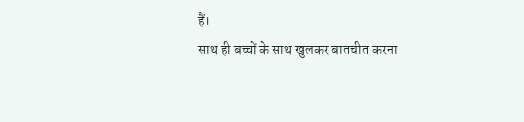हैं।
साथ ही बच्चों के साथ खुलकर बातचीत करना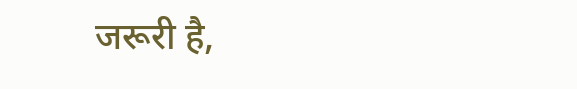जरूरी है,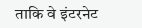ताकि वे इंटरनेट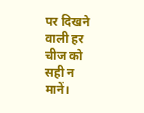पर दिखने वाली हर चीज को सही न मानें।